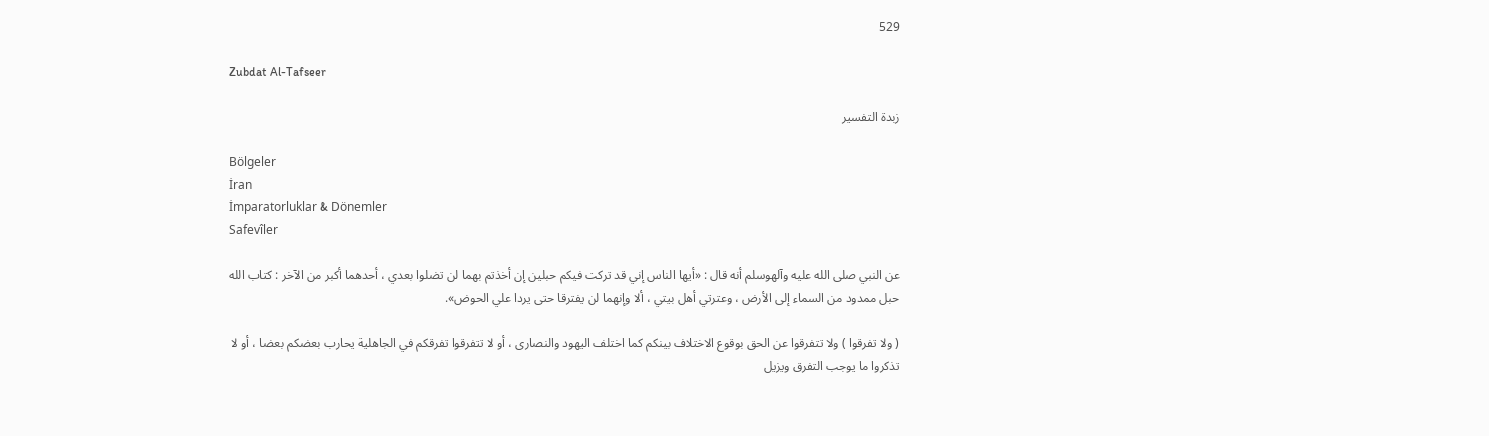529

Zubdat Al-Tafseer

زبدة التفسير

Bölgeler
İran
İmparatorluklar & Dönemler
Safevîler

عن النبي صلى الله عليه وآلهوسلم أنه قال : «أيها الناس إني قد تركت فيكم حبلين إن أخذتم بهما لن تضلوا بعدي ، أحدهما أكبر من الآخر : كتاب الله حبل ممدود من السماء إلى الأرض ، وعترتي أهل بيتي ، ألا وإنهما لن يفترقا حتى يردا علي الحوض».

( ولا تفرقوا ) ولا تتفرقوا عن الحق بوقوع الاختلاف بينكم كما اختلف اليهود والنصارى ، أو لا تتفرقوا تفرقكم في الجاهلية يحارب بعضكم بعضا ، أو لا تذكروا ما يوجب التفرق ويزيل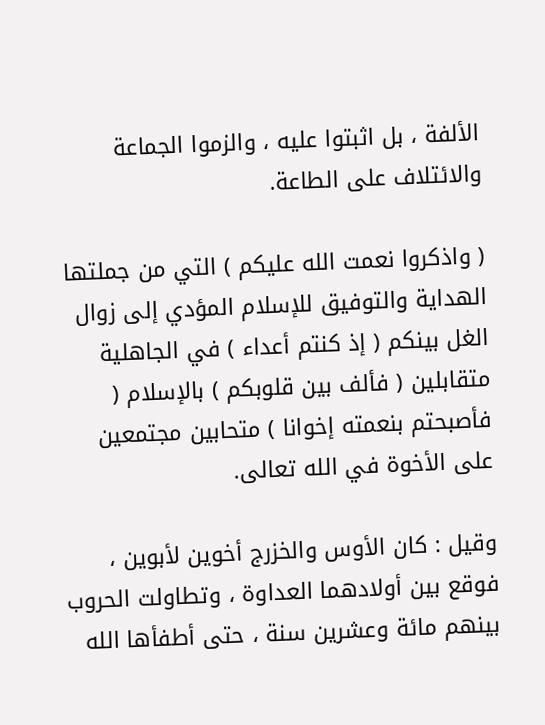الألفة ، بل اثبتوا عليه ، والزموا الجماعة والائتلاف على الطاعة.

( واذكروا نعمت الله عليكم ) التي من جملتها الهداية والتوفيق للإسلام المؤدي إلى زوال الغل بينكم ( إذ كنتم أعداء ) في الجاهلية متقابلين ( فألف بين قلوبكم ) بالإسلام ( فأصبحتم بنعمته إخوانا ) متحابين مجتمعين على الأخوة في الله تعالى.

وقيل : كان الأوس والخزرج أخوين لأبوين ، فوقع بين أولادهما العداوة ، وتطاولت الحروب بينهم مائة وعشرين سنة ، حتى أطفأها الله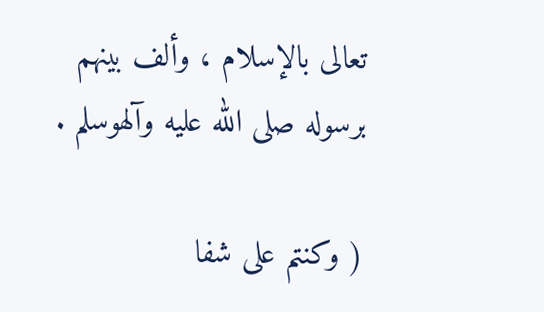تعالى بالإسلام ، وألف بينهم برسوله صلى الله عليه وآلهوسلم .

( وكنتم على شفا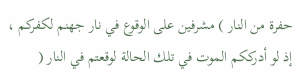حفرة من النار ) مشرفين على الوقوع في نار جهنم لكفركم ، إذ لو أدرككم الموت في تلك الحالة لوقعتم في النار (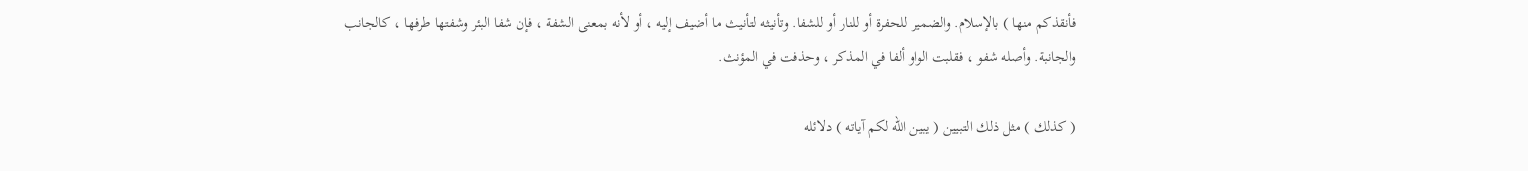فأنقذكم منها ) بالإسلام. والضمير للحفرة أو للنار أو للشفا. وتأنيثه لتأنيث ما أضيف إليه ، أو لأنه بمعنى الشفة ، فإن شفا البئر وشفتها طرفها ، كالجانب والجانبة. وأصله شفو ، فقلبت الواو ألفا في المذكر ، وحذفت في المؤنث.

( كذلك ) مثل ذلك التبيين ( يبين الله لكم آياته ) دلائله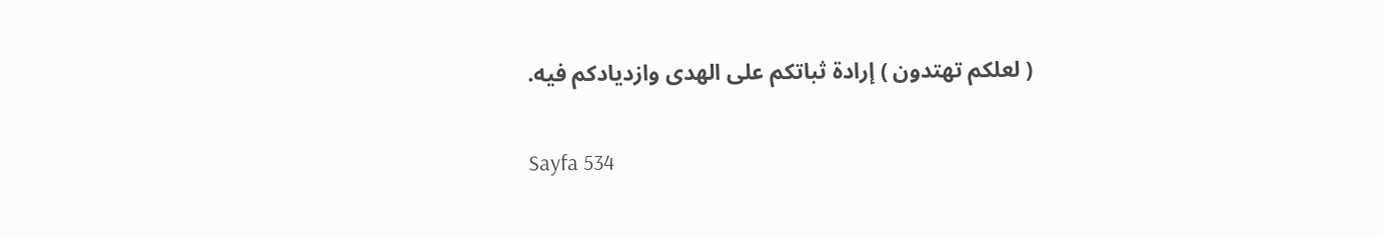( لعلكم تهتدون ) إرادة ثباتكم على الهدى وازديادكم فيه.

Sayfa 534